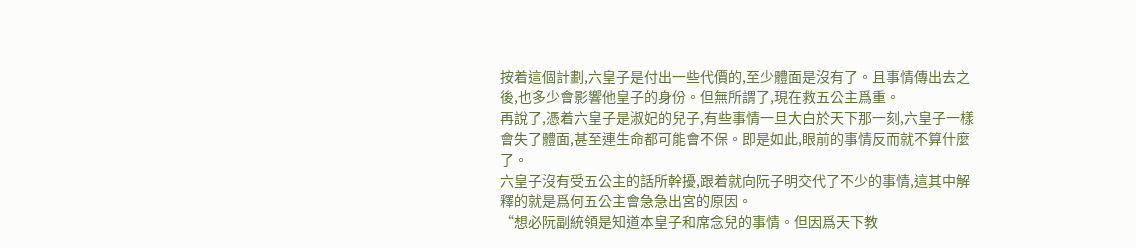按着這個計劃,六皇子是付出一些代價的,至少體面是沒有了。且事情傳出去之後,也多少會影響他皇子的身份。但無所謂了,現在救五公主爲重。
再說了,憑着六皇子是淑妃的兒子,有些事情一旦大白於天下那一刻,六皇子一樣會失了體面,甚至連生命都可能會不保。即是如此,眼前的事情反而就不算什麼了。
六皇子沒有受五公主的話所幹擾,跟着就向阮子明交代了不少的事情,這其中解釋的就是爲何五公主會急急出宮的原因。
“想必阮副統領是知道本皇子和席念兒的事情。但因爲天下教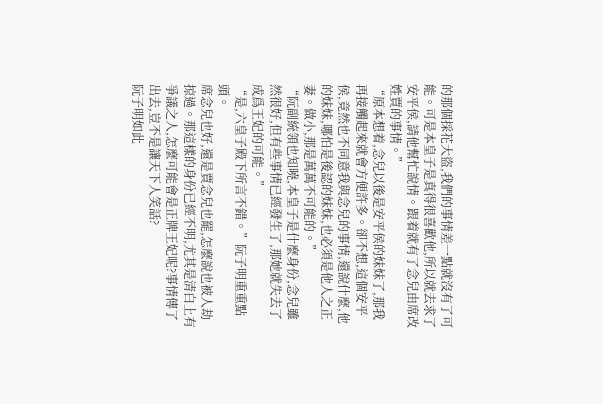的那個採花大盜,我們的事情差一點就沒有了可能。可是本皇子是真得很喜歡他,所以就去求了安平侯,請他幫忙說情。跟着就有了念兒由席改姓賈的事情。”
“原本想着,念兒以後是安平侯的妹妹了,那我再接觸起來就會方便許多。卻不想,這個安平侯,竟然也不同意我與念兒的事情,還說什麼,他的妹妹,哪怕是後認的妹妹,也必須是他人之正妻。做小,那是萬萬不可能的。”
“阮副統領也知曉,本皇子是什麼身份,念兒雖然很好,但有些事情已經發生了,那她就失去了成爲王妃的可能。”
“是,六皇子殿下所言不錯。”阮子明重重點頭。
席念兒也好,還是賈念兒也罷,怎麼說也被人劫掠過。那這樣的身份已經不明,尤其是清白上有爭議之人,怎麼可能會是正牌王妃呢?事情傳了出去,豈不是讓天下人笑話?
阮子明如此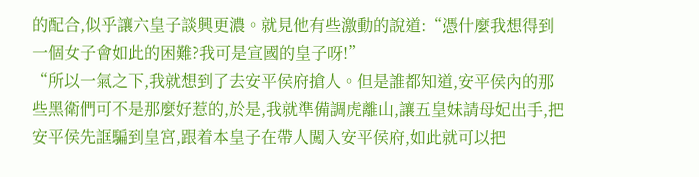的配合,似乎讓六皇子談興更濃。就見他有些激動的說道:“憑什麼我想得到一個女子會如此的困難?我可是宣國的皇子呀!”
“所以一氣之下,我就想到了去安平侯府搶人。但是誰都知道,安平侯內的那些黑衛們可不是那麼好惹的,於是,我就準備調虎離山,讓五皇妹請母妃出手,把安平侯先誆騙到皇宮,跟着本皇子在帶人闖入安平侯府,如此就可以把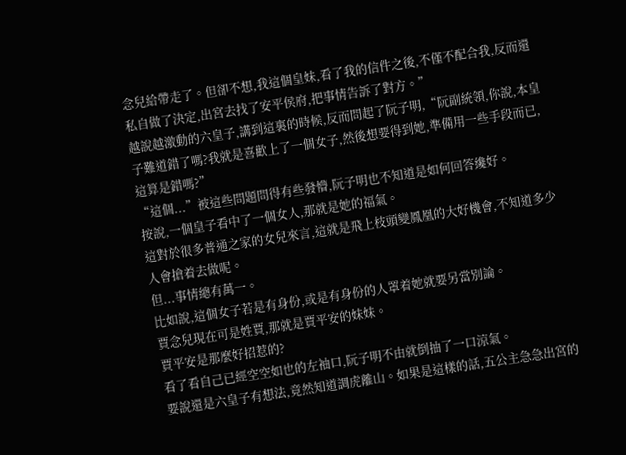念兒給帶走了。但卻不想,我這個皇妹,看了我的信件之後,不僅不配合我,反而還私自做了決定,出宮去找了安平侯府,把事情告訴了對方。”
越說越激動的六皇子,講到這裏的時候,反而問起了阮子明,“阮副統領,你說,本皇子難道錯了嗎?我就是喜歡上了一個女子,然後想要得到她,準備用一些手段而已,這算是錯嗎?”
“這個...”被這些問題問得有些發懵,阮子明也不知道是如何回答纔好。
按說,一個皇子看中了一個女人,那就是她的福氣。
這對於很多普通之家的女兒來言,這就是飛上枝頭變鳳凰的大好機會,不知道多少人會搶着去做呢。
但...事情總有萬一。
比如說,這個女子若是有身份,或是有身份的人罩着她就要另當別論。
賈念兒現在可是姓賈,那就是賈平安的妹妹。
賈平安是那麼好招惹的?
看了看自己已經空空如也的左袖口,阮子明不由就倒抽了一口涼氣。
要說還是六皇子有想法,竟然知道調虎離山。如果是這樣的話,五公主急急出宮的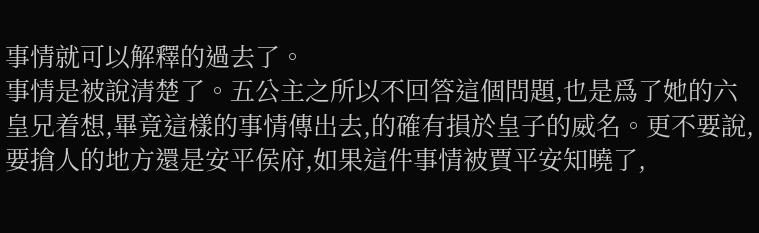事情就可以解釋的過去了。
事情是被說清楚了。五公主之所以不回答這個問題,也是爲了她的六皇兄着想,畢竟這樣的事情傳出去,的確有損於皇子的威名。更不要說,要搶人的地方還是安平侯府,如果這件事情被賈平安知曉了,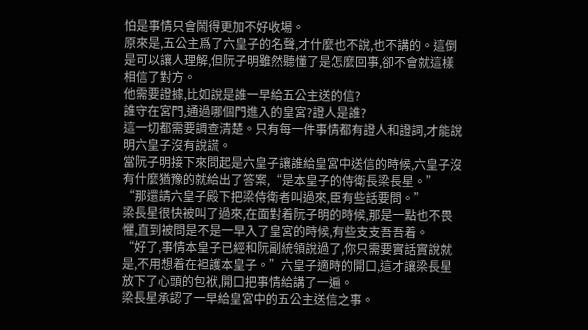怕是事情只會鬧得更加不好收場。
原來是,五公主爲了六皇子的名聲,才什麼也不說,也不講的。這倒是可以讓人理解,但阮子明雖然聽懂了是怎麼回事,卻不會就這樣相信了對方。
他需要證據,比如說是誰一早給五公主送的信?
誰守在宮門,通過哪個門進入的皇宮?證人是誰?
這一切都需要調查清楚。只有每一件事情都有證人和證詞,才能說明六皇子沒有說謊。
當阮子明接下來問起是六皇子讓誰給皇宮中送信的時候,六皇子沒有什麼猶豫的就給出了答案,“是本皇子的侍衛長梁長星。”
“那還請六皇子殿下把梁侍衛者叫過來,臣有些話要問。”
梁長星很快被叫了過來,在面對着阮子明的時候,那是一點也不畏懼,直到被問是不是一早入了皇宮的時候,有些支支吾吾着。
“好了,事情本皇子已經和阮副統領說過了,你只需要實話實說就是,不用想着在袒護本皇子。”六皇子適時的開口,這才讓梁長星放下了心頭的包袱,開口把事情給講了一遍。
梁長星承認了一早給皇宮中的五公主送信之事。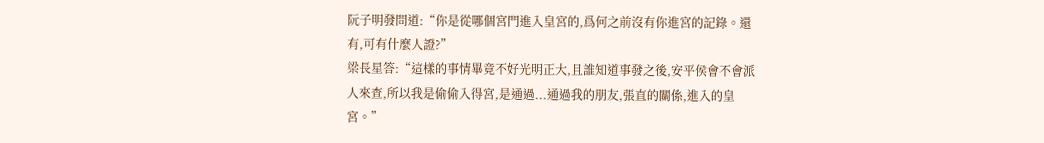阮子明發問道:“你是從哪個宮門進入皇宮的,爲何之前沒有你進宮的記錄。還有,可有什麼人證?”
梁長星答:“這樣的事情畢竟不好光明正大,且誰知道事發之後,安平侯會不會派人來查,所以我是偷偷入得宮,是通過...通過我的朋友,張直的關係,進入的皇宮。”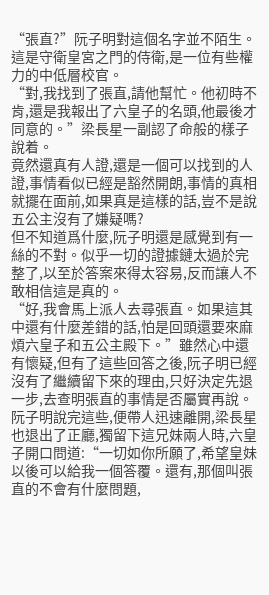“張直?”阮子明對這個名字並不陌生。這是守衛皇宮之門的侍衛,是一位有些權力的中低層校官。
“對,我找到了張直,請他幫忙。他初時不肯,還是我報出了六皇子的名頭,他最後才同意的。”梁長星一副認了命般的樣子說着。
竟然還真有人證,還是一個可以找到的人證,事情看似已經是豁然開朗,事情的真相就擺在面前,如果真是這樣的話,豈不是說五公主沒有了嫌疑嗎?
但不知道爲什麼,阮子明還是感覺到有一絲的不對。似乎一切的證據鏈太過於完整了,以至於答案來得太容易,反而讓人不敢相信這是真的。
“好,我會馬上派人去尋張直。如果這其中還有什麼差錯的話,怕是回頭還要來麻煩六皇子和五公主殿下。”雖然心中還有懷疑,但有了這些回答之後,阮子明已經沒有了繼續留下來的理由,只好決定先退一步,去查明張直的事情是否屬實再說。
阮子明說完這些,便帶人迅速離開,梁長星也退出了正廳,獨留下這兄妹兩人時,六皇子開口問道:“一切如你所願了,希望皇妹以後可以給我一個答覆。還有,那個叫張直的不會有什麼問題,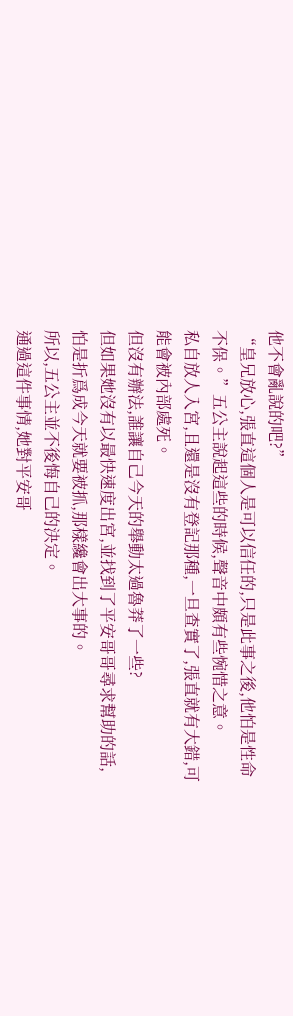他不會亂說的吧?”
“皇兄放心,張直這個人是可以信任的,只是此事之後,他怕是性命不保。”五公主說起這些的時候,聲音中頗有些惋惜之意。
私自放人入宮,且還是沒有登記那種,一旦查實了,張直就有大錯,可能會被內部處死。
但沒有辦法,誰讓自己今天的舉動太過魯莽了一些?
但如果她沒有以最快速度出宮,並找到了平安哥哥尋求幫助的話,怕是折爲成今天就要被抓,那樣纔會出大事的。
所以,五公主並不後悔自己的決定。
通過這件事情,她對平安哥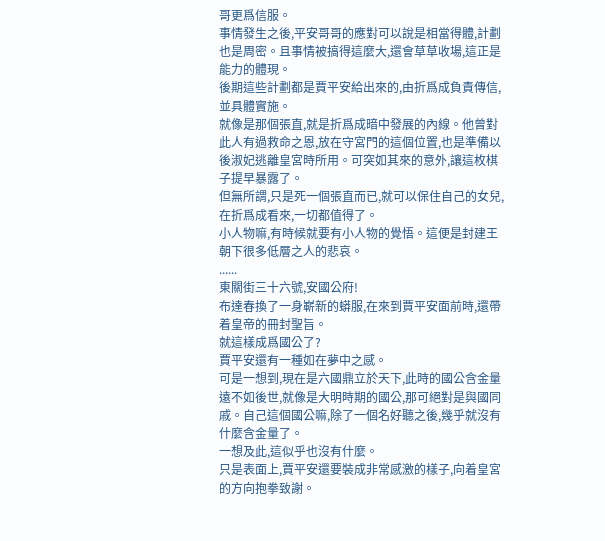哥更爲信服。
事情發生之後,平安哥哥的應對可以說是相當得體,計劃也是周密。且事情被搞得這麼大,還會草草收場,這正是能力的體現。
後期這些計劃都是賈平安給出來的,由折爲成負責傳信,並具體實施。
就像是那個張直,就是折爲成暗中發展的內線。他曾對此人有過救命之恩,放在守宮門的這個位置,也是準備以後淑妃逃離皇宮時所用。可突如其來的意外,讓這枚棋子提早暴露了。
但無所謂,只是死一個張直而已,就可以保住自己的女兒,在折爲成看來,一切都值得了。
小人物嘛,有時候就要有小人物的覺悟。這便是封建王朝下很多低層之人的悲哀。
......
東關街三十六號,安國公府!
布達春換了一身嶄新的蟒服,在來到賈平安面前時,還帶着皇帝的冊封聖旨。
就這樣成爲國公了?
賈平安還有一種如在夢中之感。
可是一想到,現在是六國鼎立於天下,此時的國公含金量遠不如後世,就像是大明時期的國公,那可絕對是與國同戚。自己這個國公嘛,除了一個名好聽之後,幾乎就沒有什麼含金量了。
一想及此,這似乎也沒有什麼。
只是表面上,賈平安還要裝成非常感激的樣子,向着皇宮的方向抱拳致謝。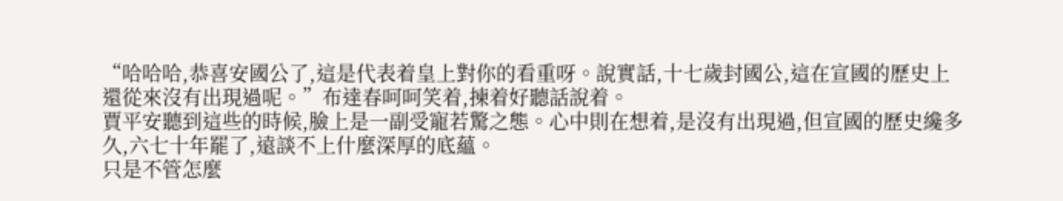“哈哈哈,恭喜安國公了,這是代表着皇上對你的看重呀。說實話,十七歲封國公,這在宣國的歷史上還從來沒有出現過呢。”布達春呵呵笑着,揀着好聽話說着。
賈平安聽到這些的時候,臉上是一副受寵若驚之態。心中則在想着,是沒有出現過,但宣國的歷史纔多久,六七十年罷了,遠談不上什麼深厚的底蘊。
只是不管怎麼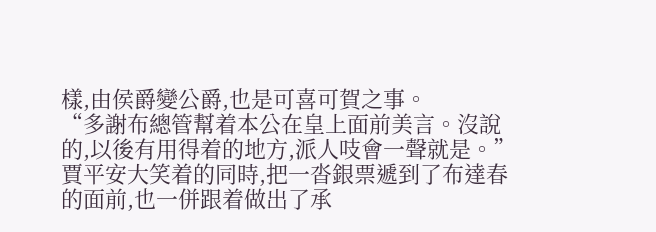樣,由侯爵變公爵,也是可喜可賀之事。
“多謝布總管幫着本公在皇上面前美言。沒說的,以後有用得着的地方,派人吱會一聲就是。”賈平安大笑着的同時,把一沓銀票遞到了布達春的面前,也一併跟着做出了承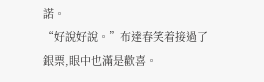諾。
“好說好說。”布達春笑着接過了銀票,眼中也滿是歡喜。